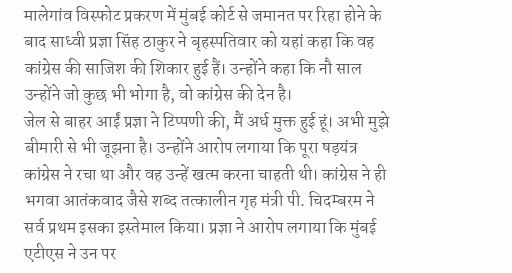मालेगांव विस्फोट प्रकरण में मुंबई कोर्ट से जमानत पर रिहा होने के बाद साध्वी प्रज्ञा सिंह ठाकुर ने बृहस्पतिवार को यहां कहा कि वह कांग्रेस की साजिश की शिकार हुई हैं। उन्होंने कहा कि नौ साल उन्होंने जो कुछ भी भोगा है, वो कांग्रेस की देन है।
जेल से बाहर आईं प्रज्ञा ने टिप्पणी की, मैं अर्ध मुक्त हुई हूं। अभी मुझे बीमारी से भी जूझना है। उन्होंने आरोप लगाया कि पूरा षड़यंत्र कांग्रेस ने रचा था और वह उन्हें खत्म करना चाहती थी। कांग्रेस ने ही भगवा आतंकवाद जैसे शब्द तत्कालीन गृह मंत्री पी. चिदम्बरम ने सर्व प्रथम इसका इस्तेमाल किया। प्रज्ञा ने आरोप लगाया कि मुंबई एटीएस ने उन पर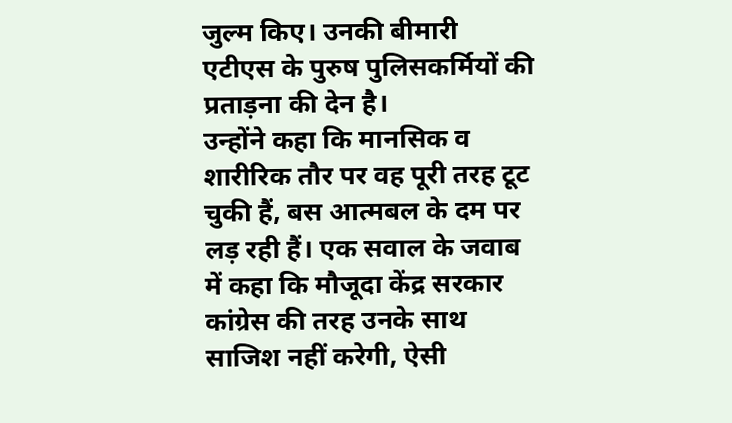जुल्म किए। उनकी बीमारी एटीएस के पुरुष पुलिसकर्मियों की प्रताड़ना की देन है।
उन्होंने कहा कि मानसिक व शारीरिक तौर पर वह पूरी तरह टूट चुकी हैं, बस आत्मबल के दम पर लड़ रही हैं। एक सवाल के जवाब में कहा कि मौजूदा केंद्र सरकार कांग्रेस की तरह उनके साथ साजिश नहीं करेगी, ऐसी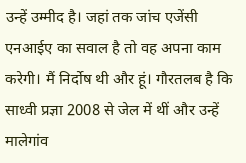उन्हें उम्मीद है। जहां तक जांच एजेंसी एनआईए का सवाल है तो वह अपना काम करेगी। मैं निर्दोष थी और हूं। गौरतलब है कि साध्वी प्रज्ञा 2008 से जेल में थीं और उन्हें मालेगांव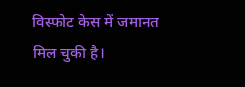विस्फोट केस में जमानत मिल चुकी है।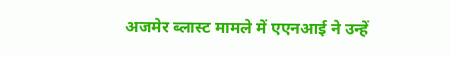अजमेर ब्लास्ट मामले में एएनआई ने उन्हें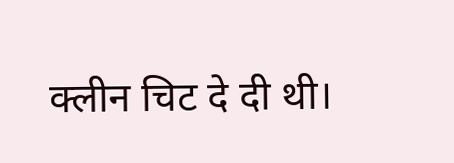क्लीन चिट दे दी थी।